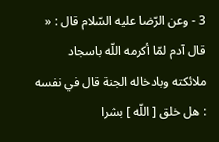3 - وعن الرّضا عليه السّلام قال : « قال آدم لمّا أكرمه اللّه باسجاد ملائكته وبادخاله الجنة قال في نفسه : هل خلق [ اللّه ] بشرا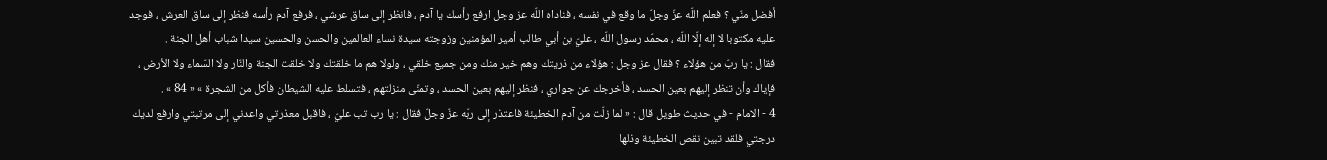أفضل منّي ؟ فعلم اللّه عزّ وجلّ ما وقع في نفسه ، فناداه اللّه عز وجل ارفع رأسك يا آدم ، فانظر إلى ساق عرشي ، فرفع آدم رأسه فنظر إلى ساق العرش ، فوجد عليه مكتوبا لا إله إلّا اللّه ، محمّد رسول اللّه ، عليّ بن أبي طالب أمير المؤمنين وزوجته سيدة نساء العالمين والحسن والحسين سيدا شباب أهل الجنة .
فقال : يا ربّ من هؤلاء ؟ فقال عز وجل : هؤلاء من ذريتك وهم خير منك ومن جميع خلقي ، ولولا هم ما خلقتك ولا خلقت الجنة والنّار ولا السّماء ولا الأرض ، فإياك وأن تنظر إليهم بعين الحسد ، فأخرجك عن جواري ، فنظر إليهم بعين الحسد ، وتمنّى منزلتهم ، فتسلط عليه الشيطان فأكل من الشجرة » « 84 » .
4 - الامام - في حديث طويل قال : « لما زلّت من آدم الخطيئة فاعتذر إلى ربّه عزّ وجلّ فقال : يا رب تب عليّ ، فاقبل معذرتي واعدني إلى مرتبتي وارفع لديك درجتي فلقد تبين نقص الخطيئة وذلها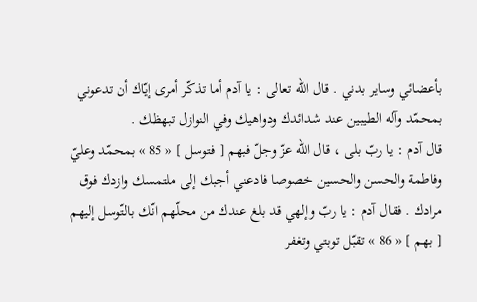بأعضائي وساير بدني . قال اللّه تعالى : يا آدم أما تذكّر أمرى إيّاك أن تدعوني بمحمّد وآله الطيبين عند شدائدك ودواهيك وفي النوازل تبهظك .
قال آدم : يا ربّ بلى ، قال اللّه عزّ وجلّ فبهم [ فتوسل ] « 85 » بمحمّد وعليّ وفاطمة والحسن والحسين خصوصا فادعني أجبك إلى ملتمسك وازدك فوق مرادك . فقال آدم : يا ربّ وإلهي قد بلغ عندك من محلّهم انّك بالتّوسل إليهم [ بهم ] « 86 » تقبّل توبتي وتغفر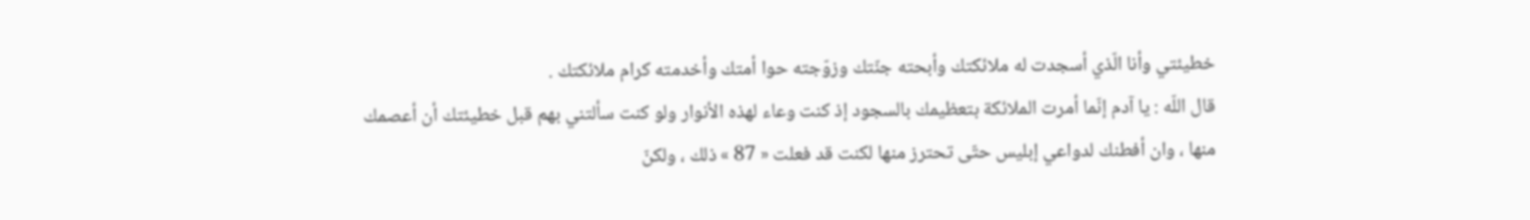خطيئتي وأنا الّذي أسجدت له ملائكتك وأبحته جنّتك وزوّجته حوا أمتك وأخدمته كرام ملائكتك .
قال اللّه : يا آدم إنّما أمرت الملائكة بتعظيمك بالسجود إذ كنت وعاء لهذه الأنوار ولو كنت سألتني بهم قبل خطيئتك أن أعصمك منها ، وان أفطنك لدواعي إبليس حتّى تحترز منها لكنت قد فعلت « 87 » ذلك ، ولكنّ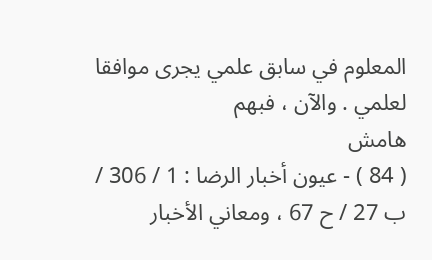المعلوم في سابق علمي يجرى موافقا لعلمي . والآن ، فبهم
هامش
( 84 ) - عيون أخبار الرضا : 1 / 306 / ب 27 / ح 67 ، ومعاني الأخبار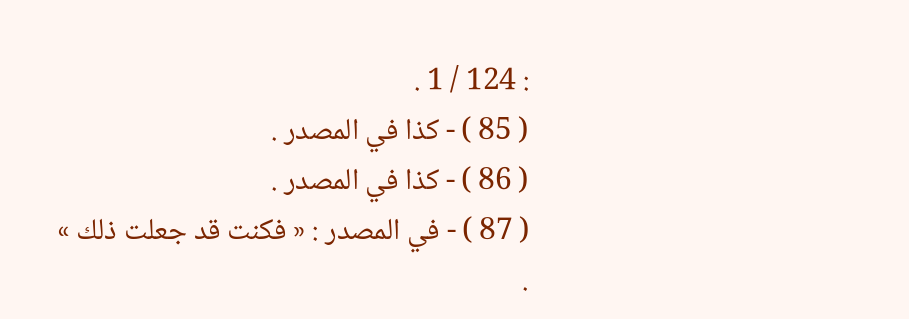: 124 / 1 .
( 85 ) - كذا في المصدر .
( 86 ) - كذا في المصدر .
( 87 ) - في المصدر : « فكنت قد جعلت ذلك »
.